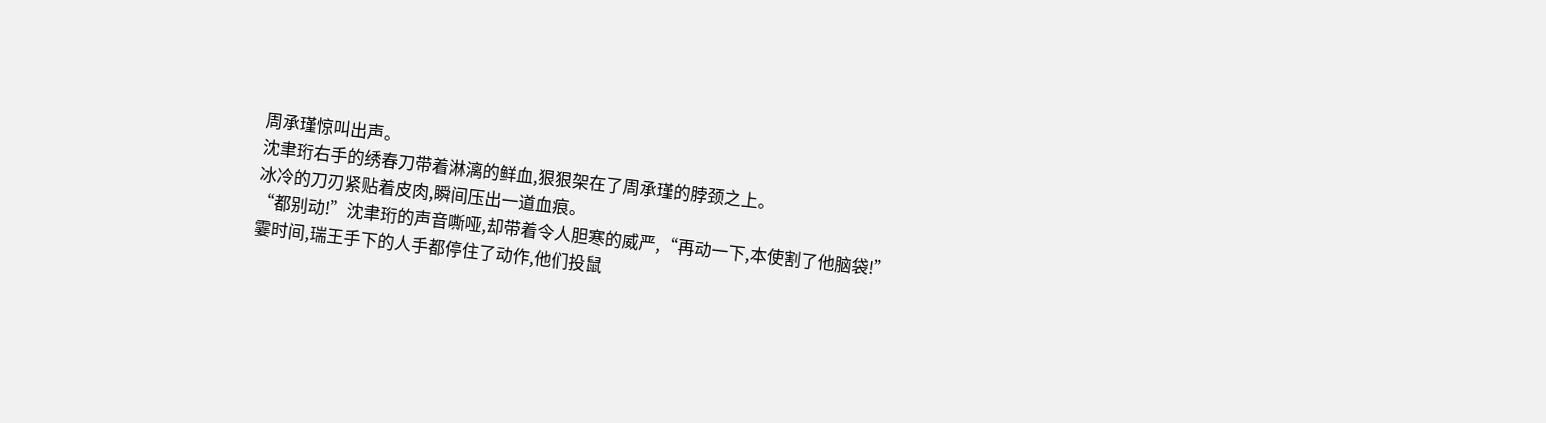周承瑾惊叫出声。
沈聿珩右手的绣春刀带着淋漓的鲜血,狠狠架在了周承瑾的脖颈之上。
冰冷的刀刃紧贴着皮肉,瞬间压出一道血痕。
“都别动!”沈聿珩的声音嘶哑,却带着令人胆寒的威严,“再动一下,本使割了他脑袋!”
霎时间,瑞王手下的人手都停住了动作,他们投鼠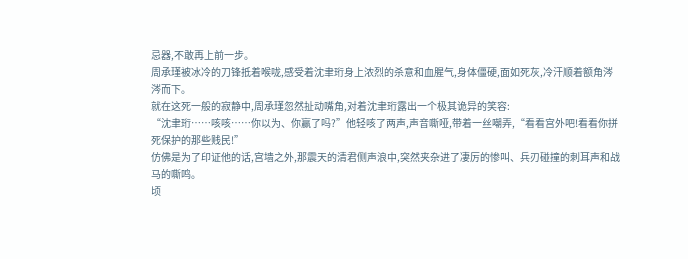忌器,不敢再上前一步。
周承瑾被冰冷的刀锋抵着喉咙,感受着沈聿珩身上浓烈的杀意和血腥气,身体僵硬,面如死灰,冷汗顺着额角涔涔而下。
就在这死一般的寂静中,周承瑾忽然扯动嘴角,对着沈聿珩露出一个极其诡异的笑容:
“沈聿珩……咳咳……你以为、你赢了吗?”他轻咳了两声,声音嘶哑,带着一丝嘲弄,“看看宫外吧!看看你拼死保护的那些贱民!”
仿佛是为了印证他的话,宫墙之外,那震天的清君侧声浪中,突然夹杂进了凄厉的惨叫、兵刃碰撞的刺耳声和战马的嘶鸣。
顷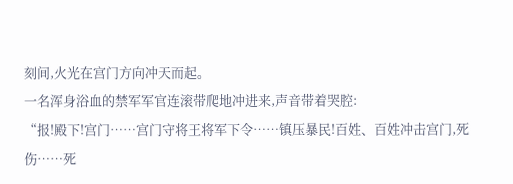刻间,火光在宫门方向冲天而起。
一名浑身浴血的禁军军官连滚带爬地冲进来,声音带着哭腔:
“报!殿下!宫门……宫门守将王将军下令……镇压暴民!百姓、百姓冲击宫门,死伤……死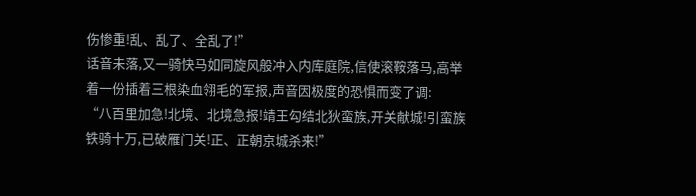伤惨重!乱、乱了、全乱了!”
话音未落,又一骑快马如同旋风般冲入内库庭院,信使滚鞍落马,高举着一份插着三根染血翎毛的军报,声音因极度的恐惧而变了调:
“八百里加急!北境、北境急报!靖王勾结北狄蛮族,开关献城!引蛮族铁骑十万,已破雁门关!正、正朝京城杀来!”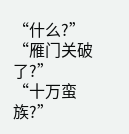“什么?”
“雁门关破了?”
“十万蛮族?”